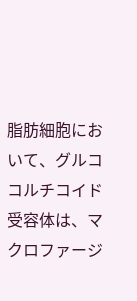脂肪細胞において、グルココルチコイド受容体は、マクロファージ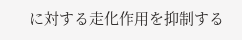に対する走化作用を抑制する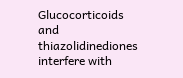Glucocorticoids and thiazolidinediones interfere with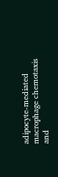adipocyte-mediated macrophage chemotaxis and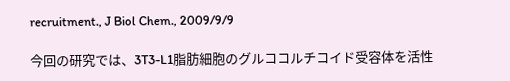recruitment., J Biol Chem., 2009/9/9

今回の研究では、3T3-L1脂肪細胞のグルココルチコイド受容体を活性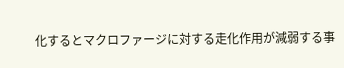化するとマクロファージに対する走化作用が減弱する事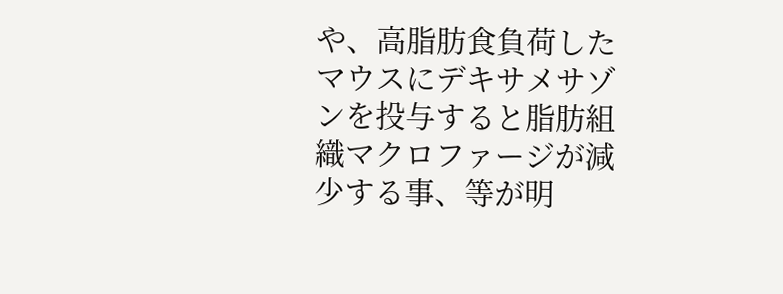や、高脂肪食負荷したマウスにデキサメサゾンを投与すると脂肪組織マクロファージが減少する事、等が明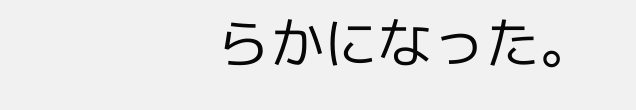らかになった。